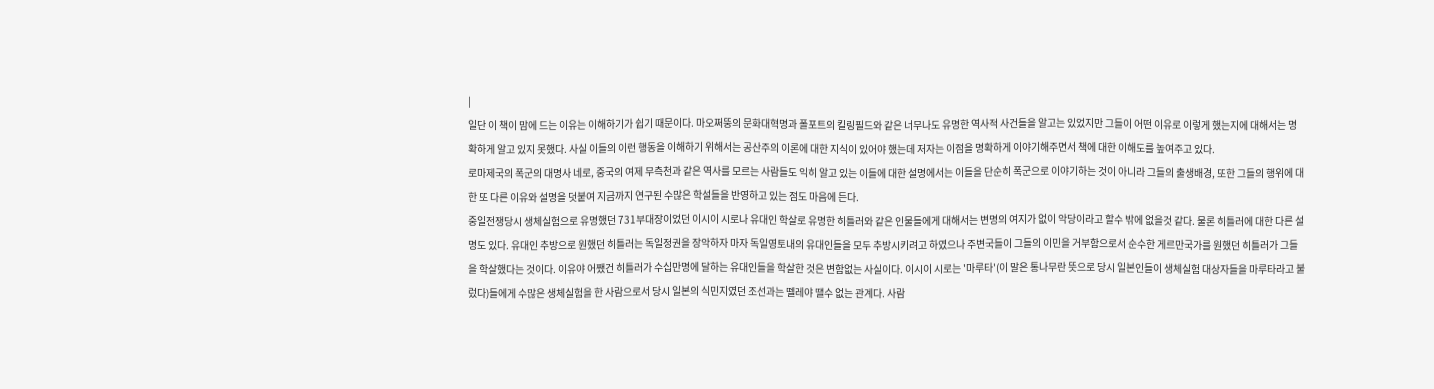|
일단 이 책이 맘에 드는 이유는 이해하기가 쉽기 때문이다. 마오쩌뚱의 문화대혁명과 폴포트의 킬링필드와 같은 너무나도 유명한 역사적 사건들을 알고는 있었지만 그들이 어떤 이유로 이렇게 했는지에 대해서는 명확하게 알고 있지 못했다. 사실 이들의 이런 행동을 이해하기 위해서는 공산주의 이론에 대한 지식이 있어야 했는데 저자는 이점을 명확하게 이야기해주면서 책에 대한 이해도를 높여주고 있다.
로마제국의 폭군의 대명사 네로, 중국의 여제 무측천과 같은 역사를 모르는 사람들도 익히 알고 있는 이들에 대한 설명에서는 이들을 단순히 폭군으로 이야기하는 것이 아니라 그들의 출생배경, 또한 그들의 행위에 대한 또 다른 이유와 설명을 덧붙여 지금까지 연구된 수많은 학설들을 반영하고 있는 점도 마음에 든다.
중일전쟁당시 생체실험으로 유명했던 731부대장이었던 이시이 시로나 유대인 학살로 유명한 히틀러와 같은 인물들에게 대해서는 변명의 여지가 없이 악당이라고 할수 밖에 없을것 같다. 물론 히틀러에 대한 다른 설명도 있다. 유대인 추방으로 원했던 히틀러는 독일정권을 장악하자 마자 독일영토내의 유대인들을 모두 추방시키려고 하였으나 주변국들이 그들의 이민을 거부함으로서 순수한 게르만국가를 원했던 히틀러가 그들을 학살했다는 것이다. 이유야 어쨌건 히틀러가 수십만명에 달하는 유대인들을 학살한 것은 변함없는 사실이다. 이시이 시로는 '마루타'(이 말은 통나무란 뜻으로 당시 일본인들이 생체실험 대상자들을 마루타라고 불렀다)들에게 수많은 생체실험을 한 사람으로서 당시 일본의 식민지였던 조선과는 뗄레야 땔수 없는 관계다. 사람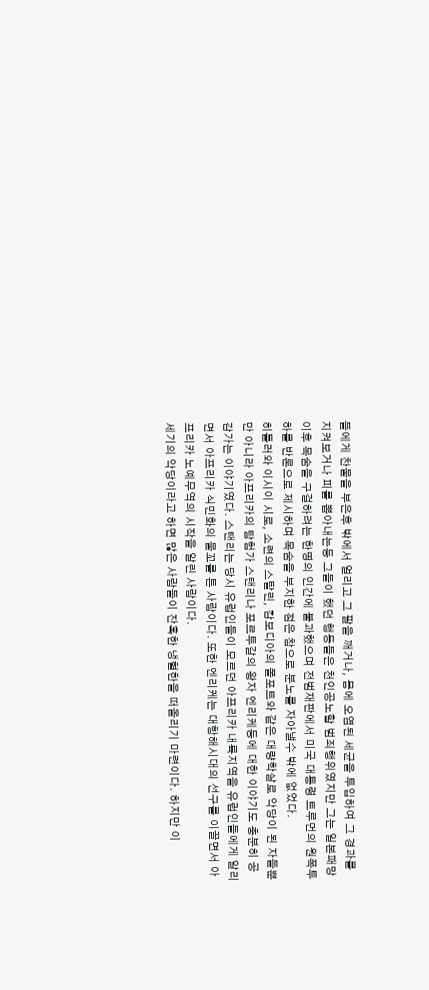들에게 찬물을 부은후 밖에서 얼리고 그 팔을 깨거나, 몸에 오염된 세균을 투입하여 그 경과를 지켜보거나 피를 뽑아내는등 그들이 했던 행동들은 천인공노할 범죄행위였지만 그는 일본패망이후 목숨을 구걸하려는 한명의 인간에 불과했으며 전범재판에서 미국 대통령 트루먼의 원폭투하를 반론으로 제시하며 목숨을 부지한 점은 참으로 분노를 자아낼수 밖에 없었다.
히틀러와 이시이 시로, 소련의 스탈린, 캄보디아의 폴포트와 같은 대량학살로 악당이 된 자들뿐만 아니라 아프리카의 탐험가 스탠리나 포르투갈의 왕자 엔리케등에 대한 이야기도 충분히 공감가는 이야기였다. 스탠리는 당시 유럽인들이 모르던 아프리카 내륙지역을 유럽인들에게 알리면서 아프리카 식민화의 물꼬를 튼 사람이다. 또한 엔리케는 대항해시대의 선구를 이끌면서 아프리카 노예무역의 시작을 알린 사람이다.
세기의 악당이라고 하면 많은 사람들이 잔혹한 냉혈한을 떠올리기 마련이다. 하지만 이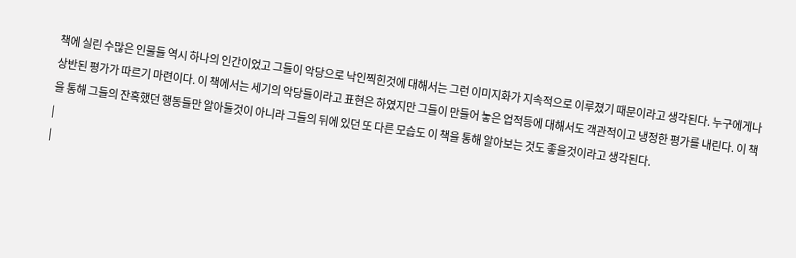책에 실린 수많은 인물들 역시 하나의 인간이었고 그들이 악당으로 낙인찍힌것에 대해서는 그런 이미지화가 지속적으로 이루졌기 때문이라고 생각된다. 누구에게나 상반된 평가가 따르기 마련이다. 이 책에서는 세기의 악당들이라고 표현은 하였지만 그들이 만들어 놓은 업적등에 대해서도 객관적이고 냉정한 평가를 내린다. 이 책을 통해 그들의 잔혹했던 행동들만 알아둘것이 아니라 그들의 뒤에 있던 또 다른 모습도 이 책을 통해 알아보는 것도 좋을것이라고 생각된다.
|
|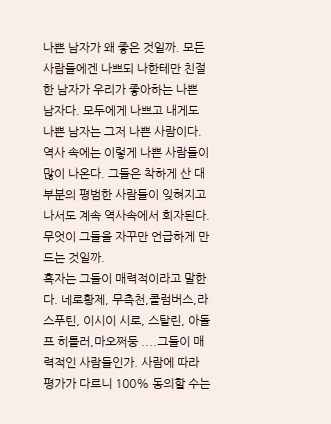나쁜 남자가 왜 좋은 것일까. 모든 사람들에겐 나쁘되 나한테만 친절한 남자가 우리가 좋아하는 나쁜 남자다. 모두에게 나쁘고 내게도 나쁜 남자는 그저 나쁜 사람이다. 역사 속에는 이렇게 나쁜 사람들이 많이 나온다. 그들은 착하게 산 대부분의 평범한 사람들이 잊혀지고 나서도 계속 역사속에서 회자된다. 무엇이 그들을 자꾸만 언급하게 만드는 것일까.
혹자는 그들이 매력적이라고 말한다. 네로황제, 무측천,콜럼버스,라스푸틴, 이시이 시로, 스탈린, 아돌프 히틀러,마오쩌둥 ....그들이 매력적인 사람들인가. 사람에 따라 평가가 다르니 100% 동의할 수는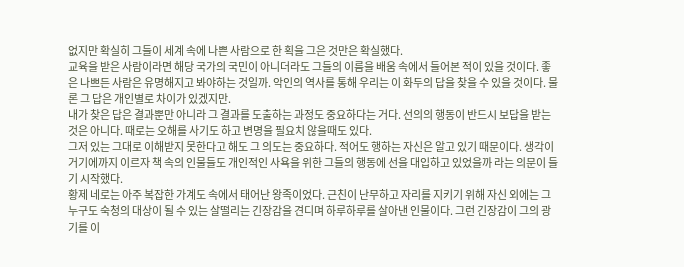없지만 확실히 그들이 세계 속에 나쁜 사람으로 한 획을 그은 것만은 확실했다.
교육을 받은 사람이라면 해당 국가의 국민이 아니더라도 그들의 이름을 배움 속에서 들어본 적이 있을 것이다. 좋은 나쁘든 사람은 유명해지고 봐야하는 것일까. 악인의 역사를 통해 우리는 이 화두의 답을 찾을 수 있을 것이다. 물론 그 답은 개인별로 차이가 있겠지만.
내가 찾은 답은 결과뿐만 아니라 그 결과를 도출하는 과정도 중요하다는 거다. 선의의 행동이 반드시 보답을 받는 것은 아니다. 때로는 오해를 사기도 하고 변명을 필요치 않을때도 있다.
그저 있는 그대로 이해받지 못한다고 해도 그 의도는 중요하다. 적어도 행하는 자신은 알고 있기 때문이다. 생각이 거기에까지 이르자 책 속의 인물들도 개인적인 사욕을 위한 그들의 행동에 선을 대입하고 있었을까 라는 의문이 들기 시작했다.
황제 네로는 아주 복잡한 가계도 속에서 태어난 왕족이었다. 근친이 난무하고 자리를 지키기 위해 자신 외에는 그 누구도 숙청의 대상이 될 수 있는 살떨리는 긴장감을 견디며 하루하루를 살아낸 인물이다. 그런 긴장감이 그의 광기를 이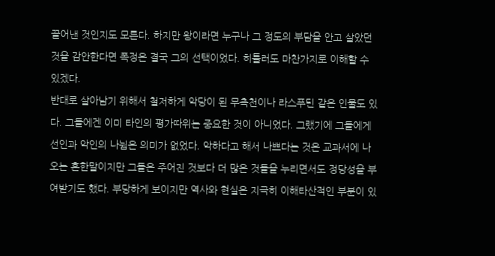끌어낸 것인지도 모른다. 하지만 왕이라면 누구나 그 정도의 부담을 안고 살았던 것을 감안한다면 폭정은 결국 그의 선택이었다. 히틀러도 마찬가지로 이해할 수 있겠다.
반대로 살아남기 위해서 철저하게 악당이 된 무측천이나 라스푸틴 같은 인물도 있다. 그들에겐 이미 타인의 평가따위는 중요한 것이 아니었다. 그랬기에 그들에게 선인과 악인의 나뉨은 의미가 없었다. 악하다고 해서 나쁘다는 것은 교과서에 나오는 흔한말이지만 그들은 주어진 것보다 더 많은 것들을 누리면서도 정당성을 부여받기도 했다. 부당하게 보이지만 역사와 현실은 지극히 이해타산적인 부분이 있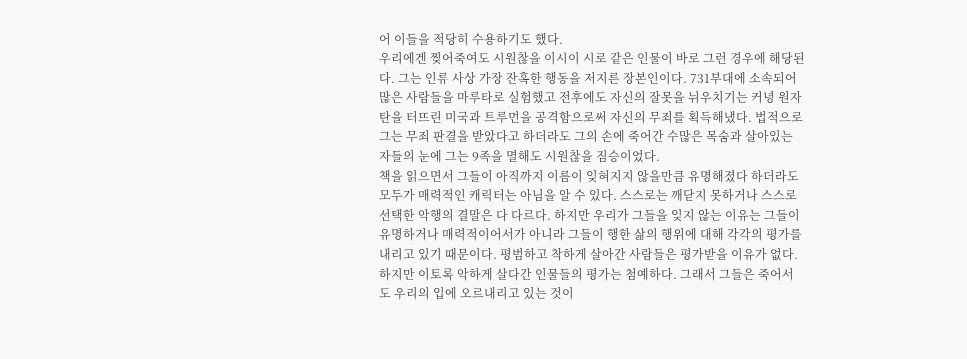어 이들을 적당히 수용하기도 했다.
우리에겐 찢어죽여도 시원찮을 이시이 시로 같은 인물이 바로 그런 경우에 해당된다. 그는 인류 사상 가장 잔혹한 행동을 저지른 장본인이다. 731부대에 소속되어 많은 사람들을 마루타로 실험했고 전후에도 자신의 잘못을 뉘우치기는 커녕 원자탄을 터뜨린 미국과 트루먼을 공격함으로써 자신의 무죄를 획득해냈다. 법적으로 그는 무죄 판결을 받았다고 하더라도 그의 손에 죽어간 수많은 목숨과 살아있는 자들의 눈에 그는 9족을 멸해도 시원찮을 짐승이었다.
책을 읽으면서 그들이 아직까지 이름이 잊혀지지 않을만큼 유명해졌다 하더라도 모두가 매력적인 캐릭터는 아님을 알 수 있다. 스스로는 깨닫지 못하거나 스스로 선택한 악행의 결말은 다 다르다. 하지만 우리가 그들을 잊지 않는 이유는 그들이 유명하거나 매력적이어서가 아니라 그들이 행한 삶의 행위에 대해 각각의 평가를 내리고 있기 때문이다. 평범하고 착하게 살아간 사람들은 평가받을 이유가 없다. 하지만 이토록 악하게 살다간 인물들의 평가는 첨예하다. 그래서 그들은 죽어서도 우리의 입에 오르내리고 있는 것이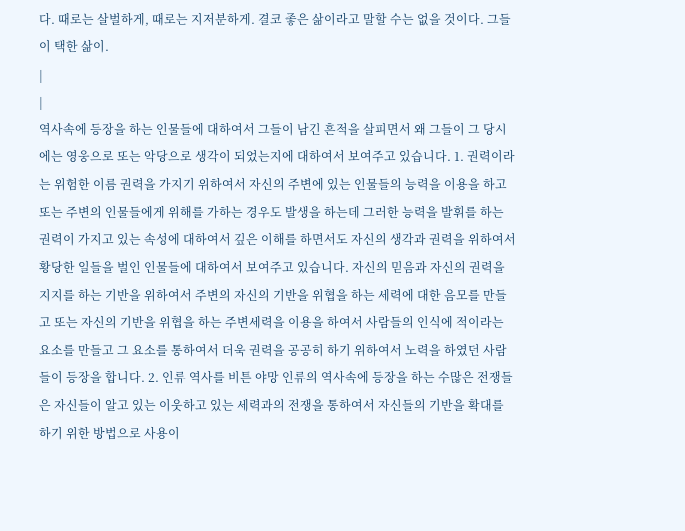다. 때로는 살벌하게, 때로는 지저분하게. 결코 좋은 삶이라고 말할 수는 없을 것이다. 그들이 택한 삶이.
|
|
역사속에 등장을 하는 인물들에 대하여서 그들이 남긴 흔적을 살피면서 왜 그들이 그 당시에는 영웅으로 또는 악당으로 생각이 되었는지에 대하여서 보여주고 있습니다. 1. 권력이라는 위험한 이름 권력을 가지기 위하여서 자신의 주변에 있는 인물들의 능력을 이용을 하고 또는 주변의 인물들에게 위해를 가하는 경우도 발생을 하는데 그러한 능력을 발휘를 하는 권력이 가지고 있는 속성에 대하여서 깊은 이해를 하면서도 자신의 생각과 권력을 위하여서 황당한 일들을 벌인 인물들에 대하여서 보여주고 있습니다. 자신의 믿음과 자신의 권력을 지지를 하는 기반을 위하여서 주변의 자신의 기반을 위협을 하는 세력에 대한 음모를 만들고 또는 자신의 기반을 위협을 하는 주변세력을 이용을 하여서 사람들의 인식에 적이라는 요소를 만들고 그 요소를 통하여서 더욱 권력을 공공히 하기 위하여서 노력을 하였던 사람들이 등장을 합니다. 2. 인류 역사를 비튼 야망 인류의 역사속에 등장을 하는 수많은 전쟁들은 자신들이 알고 있는 이웃하고 있는 세력과의 전쟁을 통하여서 자신들의 기반을 확대를 하기 위한 방법으로 사용이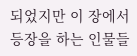되었지만 이 장에서 등장을 하는 인물들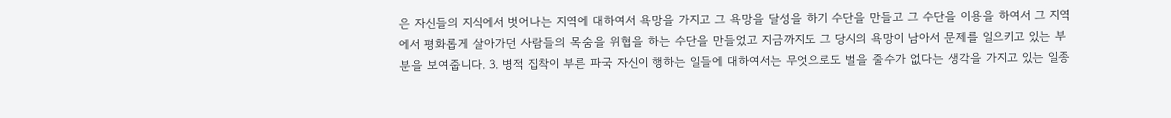은 자신들의 지식에서 벗어나는 지역에 대하여서 욕망을 가지고 그 욕망을 달성을 하기 수단을 만들고 그 수단을 이용을 하여서 그 지역에서 평화롭게 살아가던 사람들의 목숨을 위협을 하는 수단을 만들었고 지금까지도 그 당시의 욕망이 남아서 문제를 일으키고 있는 부분을 보여줍니다. 3. 병적 집착이 부른 파국 자신이 행하는 일들에 대하여서는 무엇으로도 벌을 줄수가 없다는 생각을 가지고 있는 일종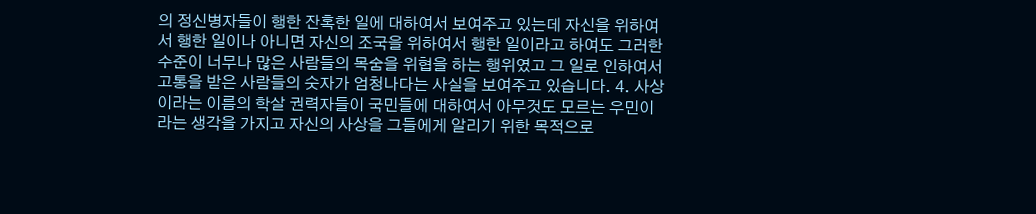의 정신병자들이 행한 잔혹한 일에 대하여서 보여주고 있는데 자신을 위하여서 행한 일이나 아니면 자신의 조국을 위하여서 행한 일이라고 하여도 그러한 수준이 너무나 많은 사람들의 목숨을 위협을 하는 행위였고 그 일로 인하여서 고통을 받은 사람들의 숫자가 엄청나다는 사실을 보여주고 있습니다. 4. 사상이라는 이름의 학살 권력자들이 국민들에 대하여서 아무것도 모르는 우민이라는 생각을 가지고 자신의 사상을 그들에게 알리기 위한 목적으로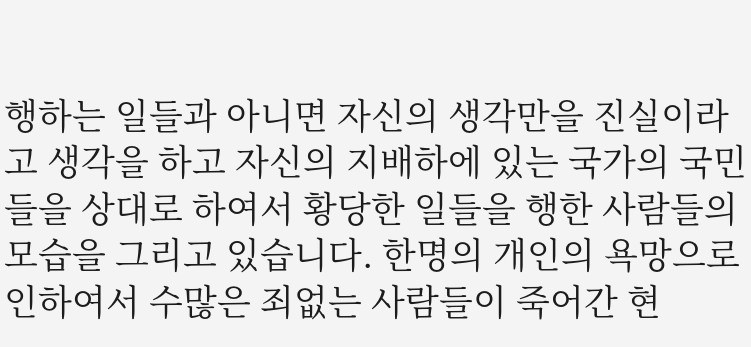행하는 일들과 아니면 자신의 생각만을 진실이라고 생각을 하고 자신의 지배하에 있는 국가의 국민들을 상대로 하여서 황당한 일들을 행한 사람들의 모습을 그리고 있습니다. 한명의 개인의 욕망으로 인하여서 수많은 죄없는 사람들이 죽어간 현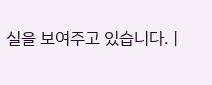실을 보여주고 있습니다. |